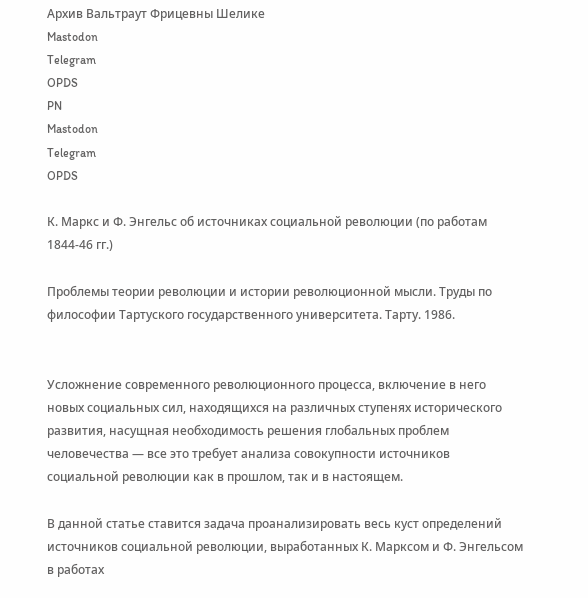Архив Вальтраут Фрицевны Шелике
Mastodon
Telegram
OPDS
PN
Mastodon
Telegram
OPDS

К. Маркс и Ф. Энгельс об источниках социальной революции (по работам 1844-46 гг.)

Проблемы теории революции и истории революционной мысли. Труды по философии Тартуского государственного университета. Тарту. 1986.


Усложнение современного революционного процесса, включение в него новых социальных сил, находящихся на различных ступенях исторического развития, насущная необходимость решения глобальных проблем человечества — все это требует анализа совокупности источников социальной революции как в прошлом, так и в настоящем.

В данной статье ставится задача проанализировать весь куст определений источников социальной революции, выработанных К. Марксом и Ф. Энгельсом в работах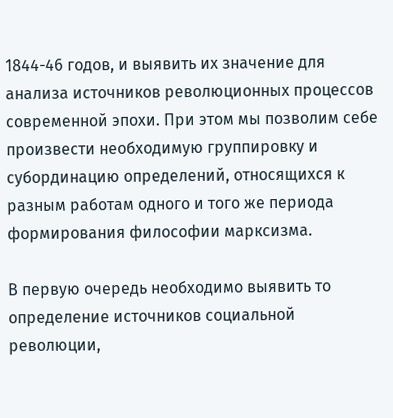1844-46 годов, и выявить их значение для анализа источников революционных процессов современной эпохи. При этом мы позволим себе произвести необходимую группировку и субординацию определений, относящихся к разным работам одного и того же периода формирования философии марксизма.

В первую очередь необходимо выявить то определение источников социальной революции,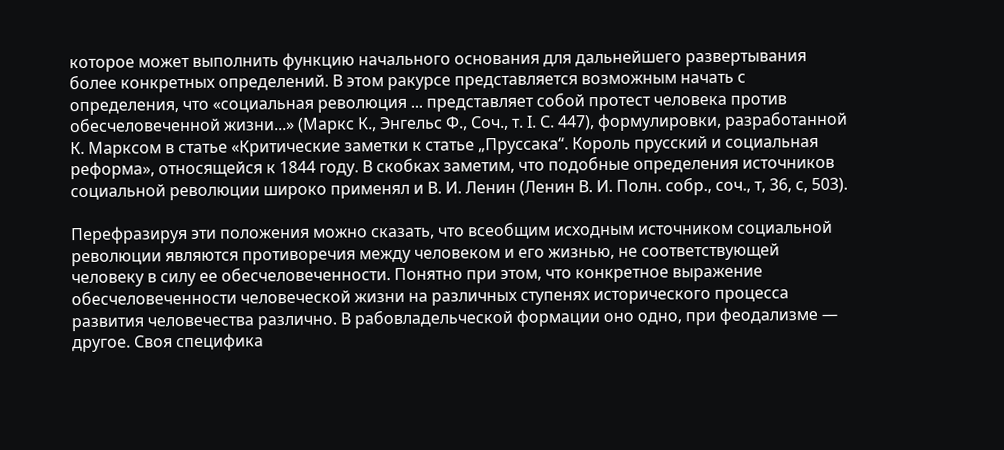которое может выполнить функцию начального основания для дальнейшего развертывания более конкретных определений. В этом ракурсе представляется возможным начать с определения, что «социальная революция ... представляет собой протест человека против обесчеловеченной жизни...» (Маркс К., Энгельс Ф., Соч., т. I. С. 447), формулировки, разработанной К. Марксом в статье «Критические заметки к статье „Пруссака“. Король прусский и социальная реформа», относящейся к 1844 году. В скобках заметим, что подобные определения источников социальной революции широко применял и В. И. Ленин (Ленин В. И. Полн. собр., соч., т, 36, с, 503).

Перефразируя эти положения можно сказать, что всеобщим исходным источником социальной революции являются противоречия между человеком и его жизнью, не соответствующей человеку в силу ее обесчеловеченности. Понятно при этом, что конкретное выражение обесчеловеченности человеческой жизни на различных ступенях исторического процесса развития человечества различно. В рабовладельческой формации оно одно, при феодализме — другое. Своя специфика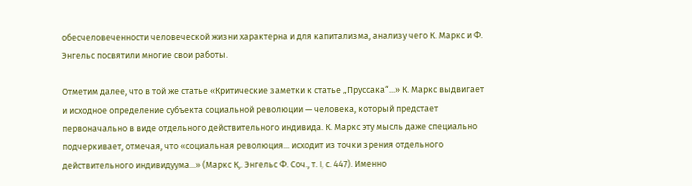обесчеловеченности человеческой жизни характерна и для капитализма, анализу чего К. Маркс и Ф. Энгельс посвятили многие свои работы.

Отметим далее, что в той же статье «Критические заметки к статье „Пруссака“...» К. Маркс выдвигает и исходное определение субъекта социальной революции — человека, который предстает первоначально в виде отдельного действительного индивида. К. Маркс эту мысль даже специально подчеркивает, отмечая, что «социальная революция... исходит из точки зрения отдельного действительного индивидуума...» (Маркс К,. Энгельс Ф. Соч., т. I, с. 447). Именно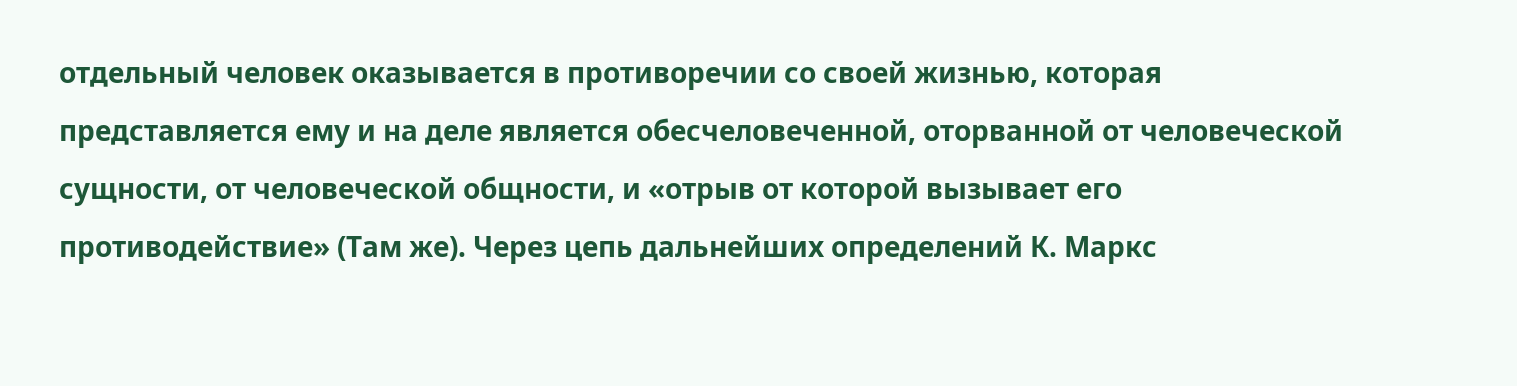отдельный человек оказывается в противоречии со своей жизнью, которая представляется ему и на деле является обесчеловеченной, оторванной от человеческой сущности, от человеческой общности, и «отрыв от которой вызывает его противодействие» (Там же). Через цепь дальнейших определений К. Маркс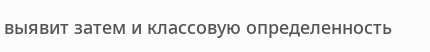выявит затем и классовую определенность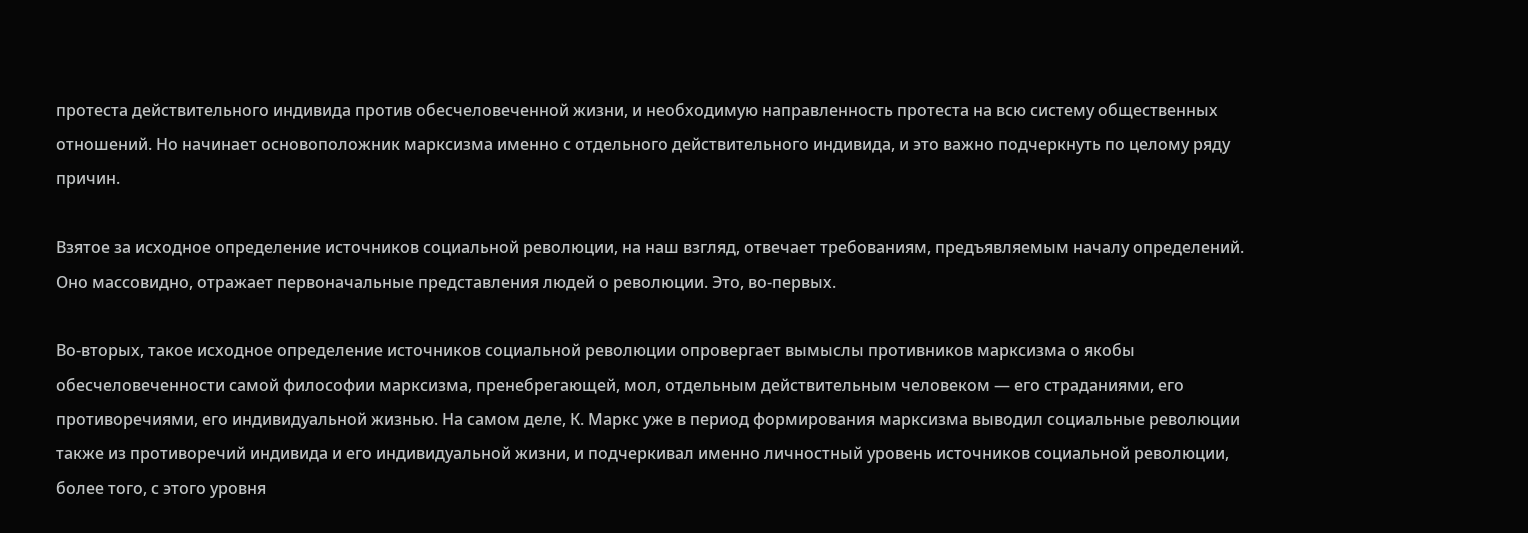протеста действительного индивида против обесчеловеченной жизни, и необходимую направленность протеста на всю систему общественных отношений. Но начинает основоположник марксизма именно с отдельного действительного индивида, и это важно подчеркнуть по целому ряду причин.

Взятое за исходное определение источников социальной революции, на наш взгляд, отвечает требованиям, предъявляемым началу определений. Оно массовидно, отражает первоначальные представления людей о революции. Это, во-первых.

Во-вторых, такое исходное определение источников социальной революции опровергает вымыслы противников марксизма о якобы обесчеловеченности самой философии марксизма, пренебрегающей, мол, отдельным действительным человеком — его страданиями, его противоречиями, его индивидуальной жизнью. На самом деле, К. Маркс уже в период формирования марксизма выводил социальные революции также из противоречий индивида и его индивидуальной жизни, и подчеркивал именно личностный уровень источников социальной революции, более того, с этого уровня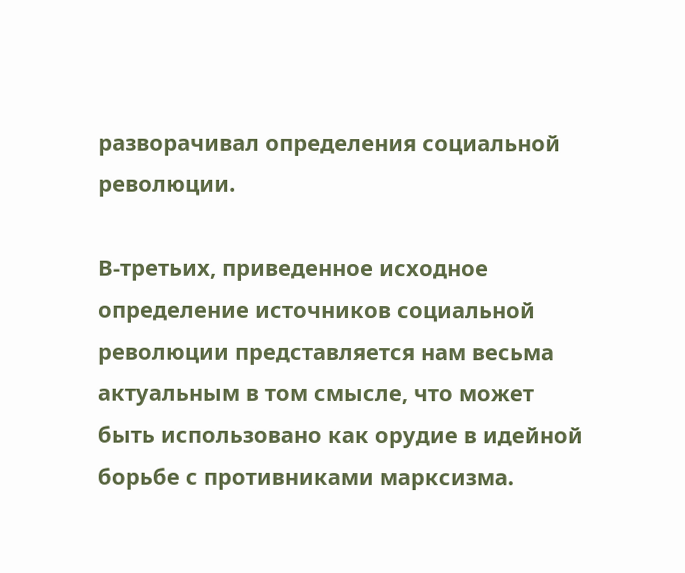разворачивал определения социальной революции.

В-третьих, приведенное исходное определение источников социальной революции представляется нам весьма актуальным в том смысле, что может быть использовано как орудие в идейной борьбе с противниками марксизма.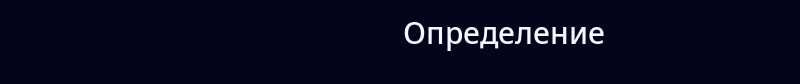Определение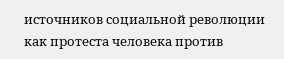источников социальной революции как протеста человека против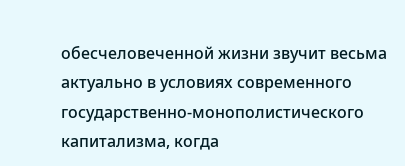обесчеловеченной жизни звучит весьма актуально в условиях современного государственно-монополистического капитализма, когда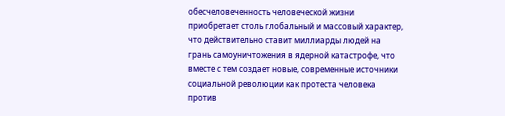обесчеловеченность человеческой жизни приобретает столь глобальный и массовый характер, что действительно ставит миллиарды людей на грань самоуничтожения в ядерной катастрофе, что вместе с тем создает новые, современные источники социальной революции как протеста человека против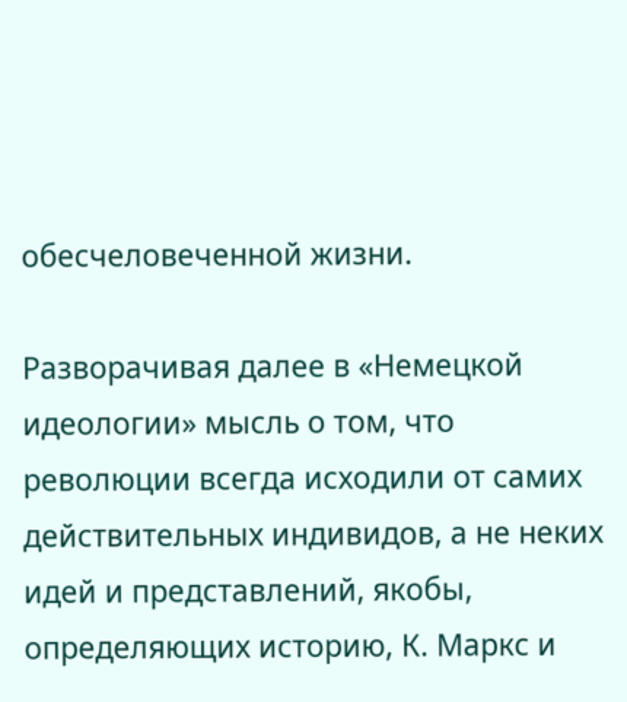обесчеловеченной жизни.

Разворачивая далее в «Немецкой идеологии» мысль о том, что революции всегда исходили от самих действительных индивидов, а не неких идей и представлений, якобы, определяющих историю, К. Маркс и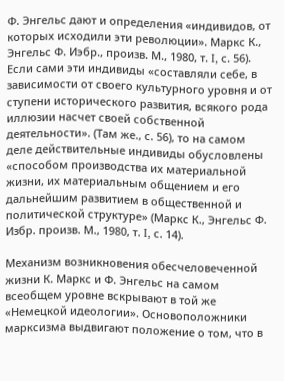Ф. Энгельс дают и определения «индивидов, от которых исходили эти революции». Маркс К., Энгельс Ф. Иэбр., произв. М., 1980, т. I, с. 56). Если сами эти индивиды «составляли себе, в зависимости от своего культурного уровня и от ступени исторического развития, всякого рода иллюзии насчет своей собственной деятельности». (Там же., с. 56), то на самом деле действительные индивиды обусловлены «способом производства их материальной жизни, их материальным общением и его дальнейшим развитием в общественной и политической структуре» (Маркс К., Энгельс Ф. Избр. произв. М., 1980, т. I, с. 14).

Механизм возникновения обесчеловеченной жизни К. Маркс и Ф. Энгельс на самом всеобщем уровне вскрывают в той же «Немецкой идеологии». Основоположники марксизма выдвигают положение о том, что в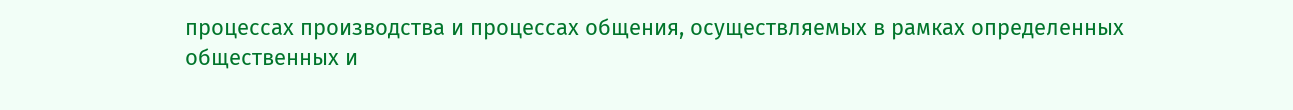процессах производства и процессах общения, осуществляемых в рамках определенных общественных и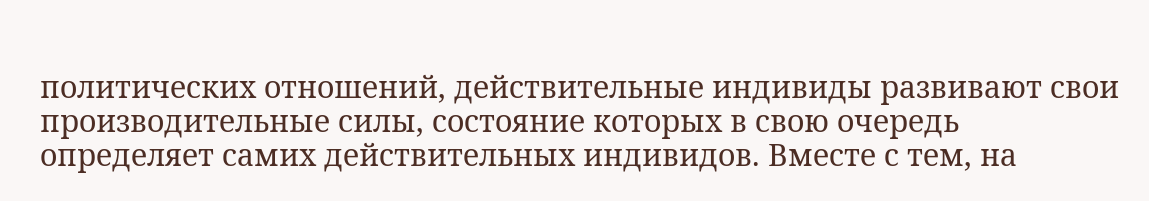политических отношений, действительные индивиды развивают свои производительные силы, состояние которых в свою очередь определяет самих действительных индивидов. Вместе с тем, на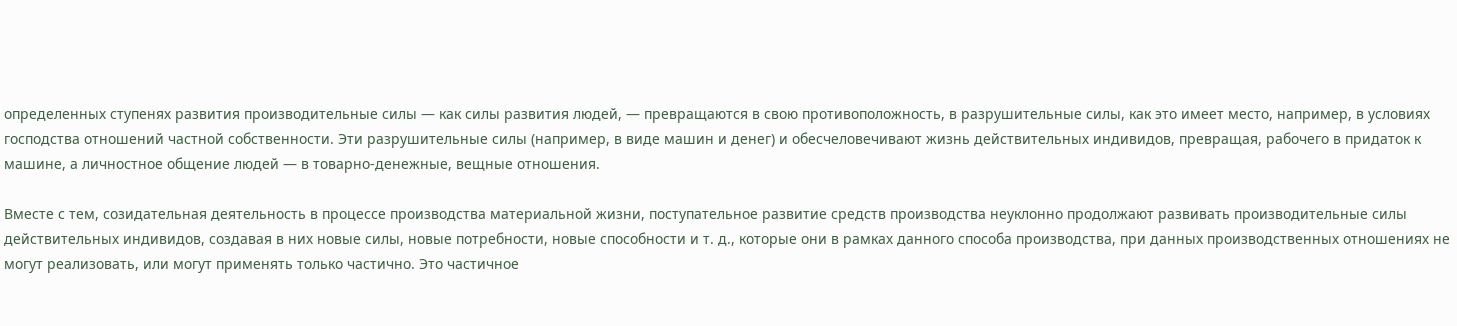определенных ступенях развития производительные силы — как силы развития людей, — превращаются в свою противоположность, в разрушительные силы, как это имеет место, например, в условиях господства отношений частной собственности. Эти разрушительные силы (например, в виде машин и денег) и обесчеловечивают жизнь действительных индивидов, превращая, рабочего в придаток к машине, а личностное общение людей — в товарно-денежные, вещные отношения.

Вместе с тем, созидательная деятельность в процессе производства материальной жизни, поступательное развитие средств производства неуклонно продолжают развивать производительные силы действительных индивидов, создавая в них новые силы, новые потребности, новые способности и т. д., которые они в рамках данного способа производства, при данных производственных отношениях не могут реализовать, или могут применять только частично. Это частичное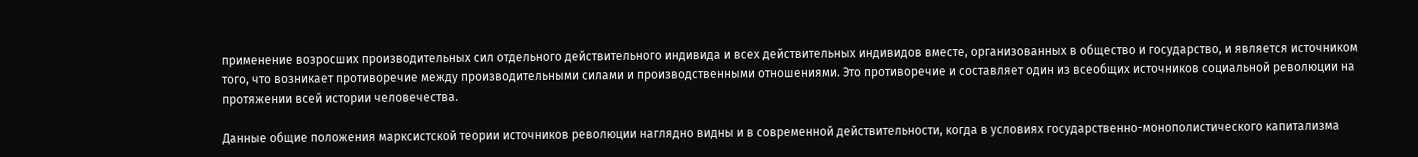применение возросших производительных сил отдельного действительного индивида и всех действительных индивидов вместе, организованных в общество и государство, и является источником того, что возникает противоречие между производительными силами и производственными отношениями. Это противоречие и составляет один из всеобщих источников социальной революции на протяжении всей истории человечества.

Данные общие положения марксистской теории источников революции наглядно видны и в современной действительности, когда в условиях государственно-монополистического капитализма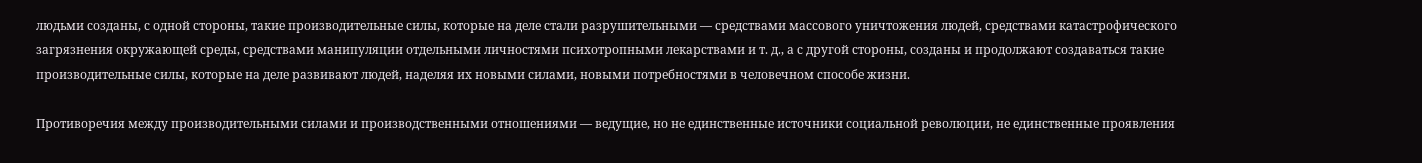людьми созданы, с одной стороны, такие производительные силы, которые на деле стали разрушительными — средствами массового уничтожения людей, средствами катастрофического загрязнения окружающей среды, средствами манипуляции отдельными личностями психотропными лекарствами и т. д., а с другой стороны, созданы и продолжают создаваться такие производительные силы, которые на деле развивают людей, наделяя их новыми силами, новыми потребностями в человечном способе жизни.

Противоречия между производительными силами и производственными отношениями — ведущие, но не единственные источники социальной революции, не единственные проявления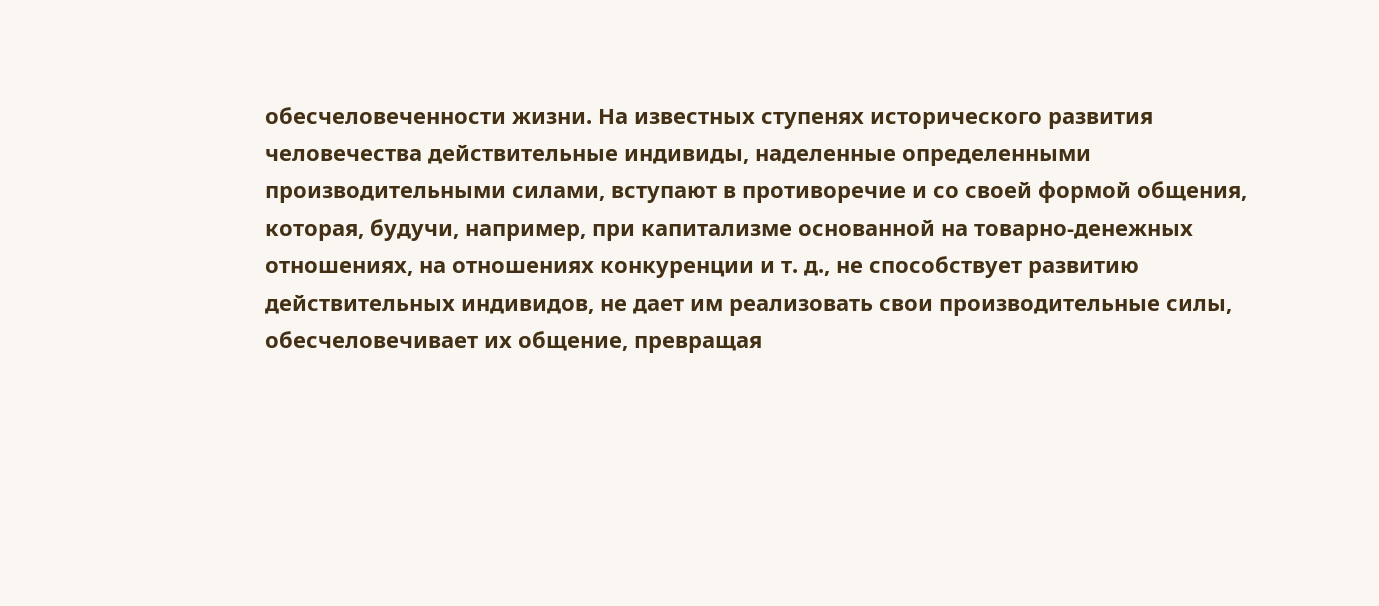обесчеловеченности жизни. На известных ступенях исторического развития человечества действительные индивиды, наделенные определенными производительными силами, вступают в противоречие и со своей формой общения, которая, будучи, например, при капитализме основанной на товарно-денежных отношениях, на отношениях конкуренции и т. д., не способствует развитию действительных индивидов, не дает им реализовать свои производительные силы, обесчеловечивает их общение, превращая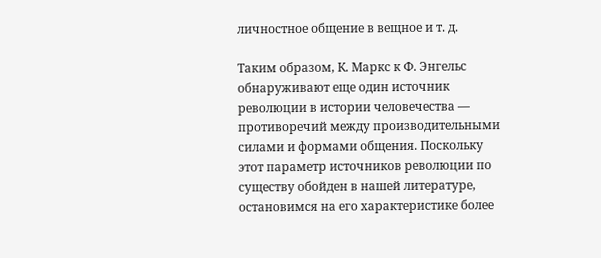личностное общение в вещное и т. д.

Таким образом, К. Маркс к Ф. Энгельс обнаруживают еще один источник революции в истории человечества — противоречий между производительными силами и формами общения. Поскольку этот параметр источников революции по существу обойден в нашей литературе, остановимся на его характеристике более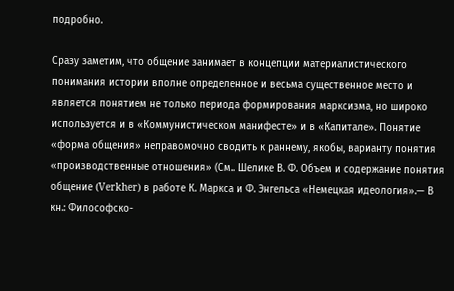подробно.

Сразу заметим, что общение занимает в концепции материалистического понимания истории вполне определенное и весьма существенное место и является понятием не только периода формирования марксизма, но широко используется и в «Коммунистическом манифесте» и в «Капитале». Понятие «форма общения» неправомочно сводить к раннему, якобы, варианту понятия «производственные отношения» (См.. Шелике В. Ф. Объем и содержание понятия общение (Verkher) в работе К. Маркса и Ф. Энгельса «Немецкая идеология».— В кн.: Философско-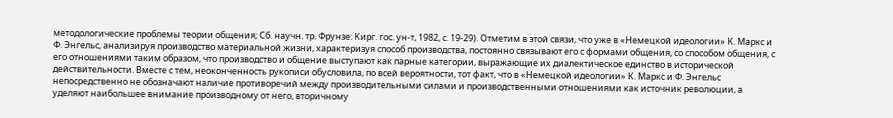методологические проблемы теории общения; Сб. научн. тр. Фрунзе: Кирг. гос. ун-т, 1982, с. 19-29). Отметим в этой связи, что уже в «Немецкой идеологии» К. Маркс и Ф. Энгельс, анализируя производство материальной жизни, характеризуя способ производства, постоянно связывают его с формами общения, со способом общения, с его отношениями таким образом, что производство и общение выступают как парные категории, выражающие их диалектическое единство в исторической действительности. Вместе с тем, неоконченность рукописи обусловила, по всей вероятности, тот факт, что в «Немецкой идеологии» К. Маркс и Ф. Энгельс непосредственно не обозначают наличие противоречий между производительными силами и производственными отношениями как источник революции, а уделяют наибольшее внимание производному от него, вторичному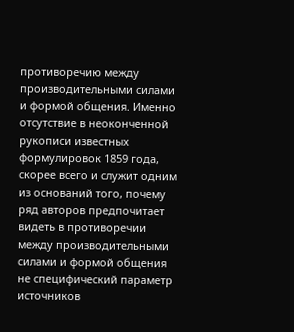противоречию между производительными силами и формой общения. Именно отсутствие в неоконченной рукописи известных формулировок 1859 года, скорее всего и служит одним из оснований того, почему ряд авторов предпочитает видеть в противоречии между производительными силами и формой общения не специфический параметр источников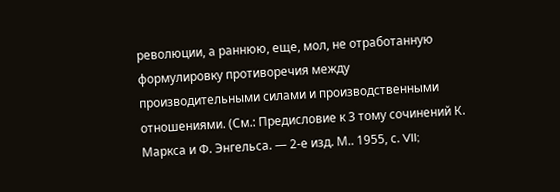революции, а раннюю, еще, мол, не отработанную формулировку противоречия между производительными силами и производственными отношениями. (См.: Предисловие к 3 тому сочинений К. Маркса и Ф. Энгельса. — 2-е изд. М.. 1955, с. VII;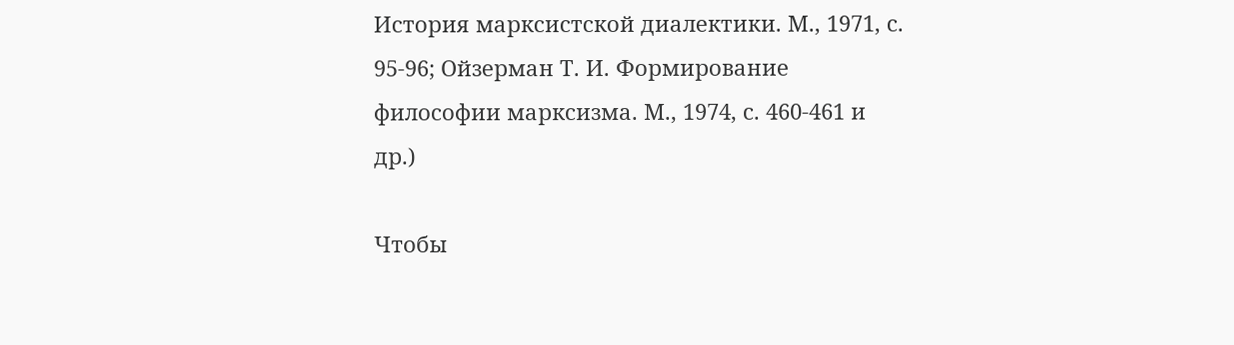История марксистской диалектики. М., 1971, с. 95-96; Ойзерман Т. И. Формирование философии марксизма. М., 1974, с. 460-461 и др.)

Чтобы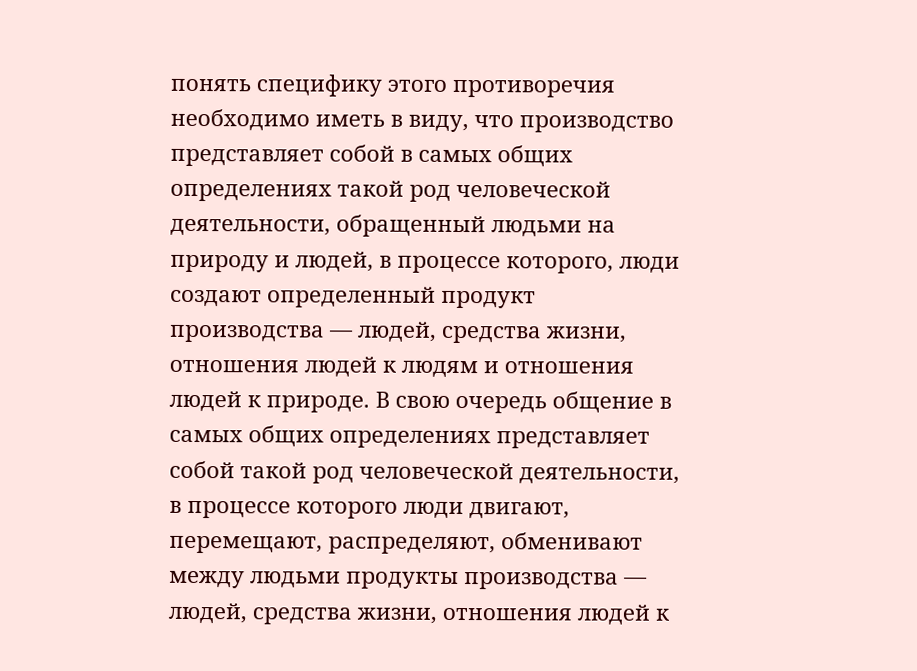понять специфику этого противоречия необходимо иметь в виду, что производство представляет собой в самых общих определениях такой род человеческой деятельности, обращенный людьми на природу и людей, в процессе которого, люди создают определенный продукт производства — людей, средства жизни, отношения людей к людям и отношения людей к природе. В свою очередь общение в самых общих определениях представляет собой такой род человеческой деятельности, в процессе которого люди двигают, перемещают, распределяют, обменивают между людьми продукты производства — людей, средства жизни, отношения людей к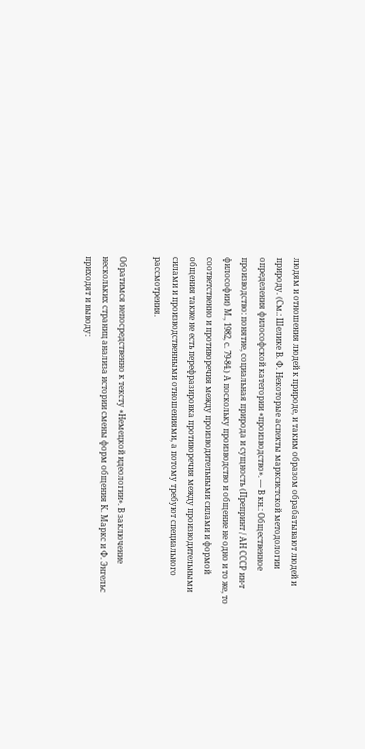людям и отношения людей к природе, и таким образом обрабатывают людей и природу. (См.: Шелике В. Ф. Некоторые аспекты марксистской методологии определения философской категории «производство». — В кн.: Общественное производство: понятие, социальная природа и сущность (Препринт / АН СССР ин-т философии) М., 1982, с. 79-84.) А поскольку производство и общение не одно и то же, то соответственно и противоречия между производительными силами и формой общения также не есть перефразировка противоречия между производительными силами и производственными отношениями, а потому требуют специального рассмотрения.

Обратимся непосредственно к тексту «Немецкой идеологии». В заключение нескольких страниц анализа истории смены форм общения К. Маркс и Ф. Энгельс приходят и выводу: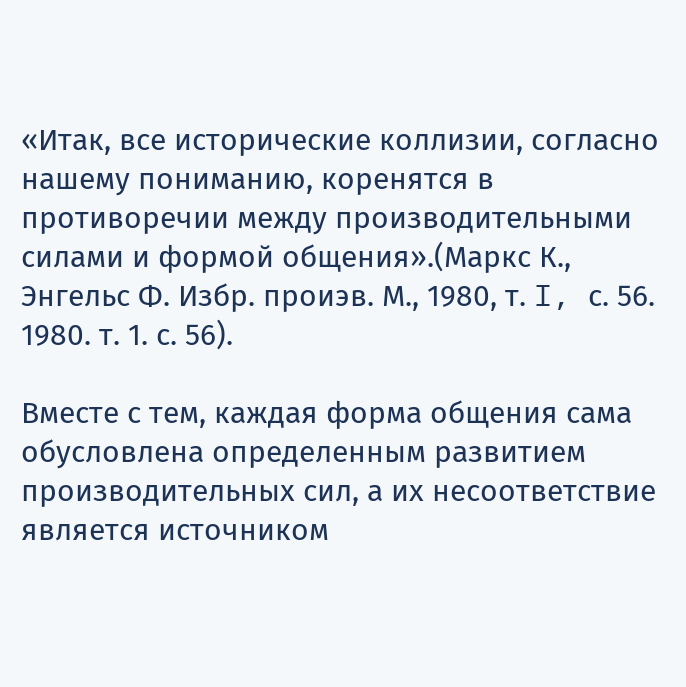«Итак, все исторические коллизии, согласно нашему пониманию, коренятся в противоречии между производительными силами и формой общения».(Маркс К., Энгельс Ф. Избр. проиэв. М., 1980, т. I, с. 56. 1980. т. 1. с. 56).

Вместе с тем, каждая форма общения сама обусловлена определенным развитием производительных сил, а их несоответствие является источником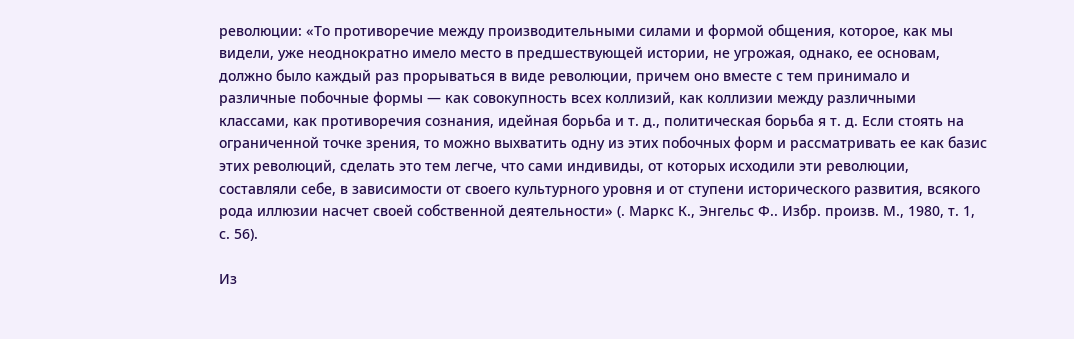революции: «То противоречие между производительными силами и формой общения, которое, как мы видели, уже неоднократно имело место в предшествующей истории, не угрожая, однако, ее основам, должно было каждый раз прорываться в виде революции, причем оно вместе с тем принимало и различные побочные формы — как совокупность всех коллизий, как коллизии между различными классами, как противоречия сознания, идейная борьба и т. д., политическая борьба я т. д. Если стоять на ограниченной точке зрения, то можно выхватить одну из этих побочных форм и рассматривать ее как базис этих революций, сделать это тем легче, что сами индивиды, от которых исходили эти революции, составляли себе, в зависимости от своего культурного уровня и от ступени исторического развития, всякого рода иллюзии насчет своей собственной деятельности» (. Маркс К., Энгельс Ф.. Избр. произв. М., 1980, т. 1, с. 56).

Из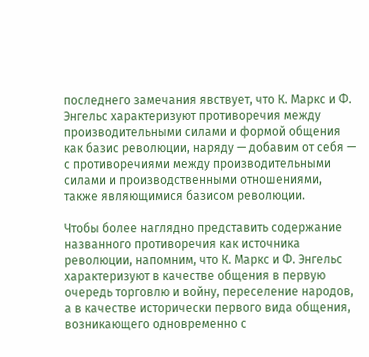последнего замечания явствует, что К. Маркс и Ф. Энгельс характеризуют противоречия между производительными силами и формой общения как базис революции, наряду — добавим от себя — с противоречиями между производительными силами и производственными отношениями, также являющимися базисом революции.

Чтобы более наглядно представить содержание названного противоречия как источника революции, напомним, что К. Маркс и Ф. Энгельс характеризуют в качестве общения в первую очередь торговлю и войну, переселение народов, а в качестве исторически первого вида общения, возникающего одновременно с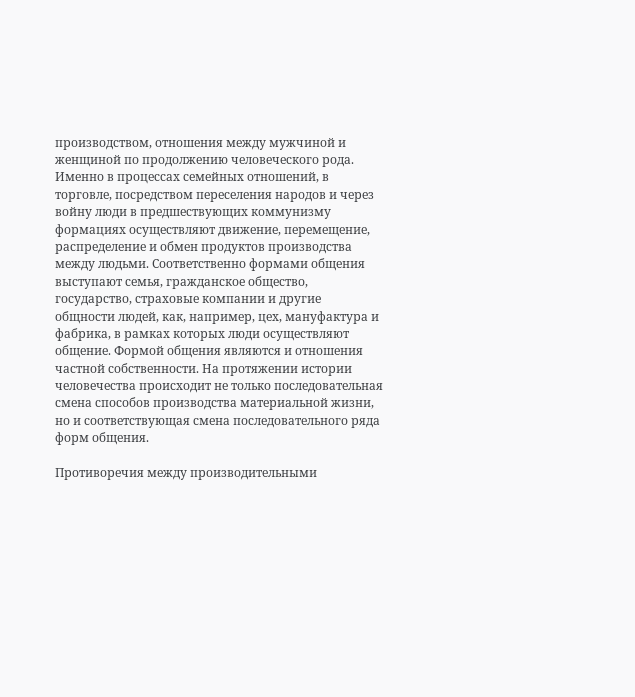производством, отношения между мужчиной и женщиной по продолжению человеческого рода. Именно в процессах семейных отношений, в торговле, посредством переселения народов и через войну люди в предшествующих коммунизму формациях осуществляют движение, перемещение, распределение и обмен продуктов производства между людьми. Соответственно формами общения выступают семья, гражданское общество, государство, страховые компании и другие общности людей, как, например, цех, мануфактура и фабрика, в рамках которых люди осуществляют общение. Формой общения являются и отношения частной собственности. На протяжении истории человечества происходит не только последовательная смена способов производства материальной жизни, но и соответствующая смена последовательного ряда форм общения.

Противоречия между производительными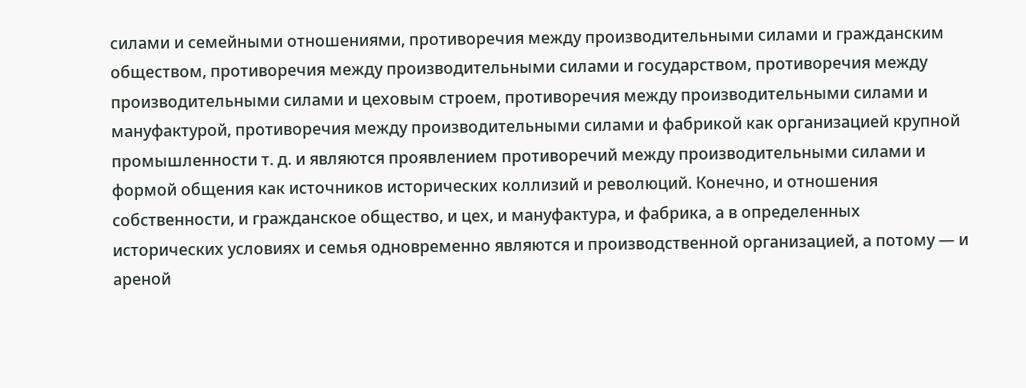силами и семейными отношениями, противоречия между производительными силами и гражданским обществом, противоречия между производительными силами и государством, противоречия между производительными силами и цеховым строем, противоречия между производительными силами и мануфактурой, противоречия между производительными силами и фабрикой как организацией крупной промышленности т. д. и являются проявлением противоречий между производительными силами и формой общения как источников исторических коллизий и революций. Конечно, и отношения собственности, и гражданское общество, и цех, и мануфактура, и фабрика, а в определенных исторических условиях и семья одновременно являются и производственной организацией, а потому — и ареной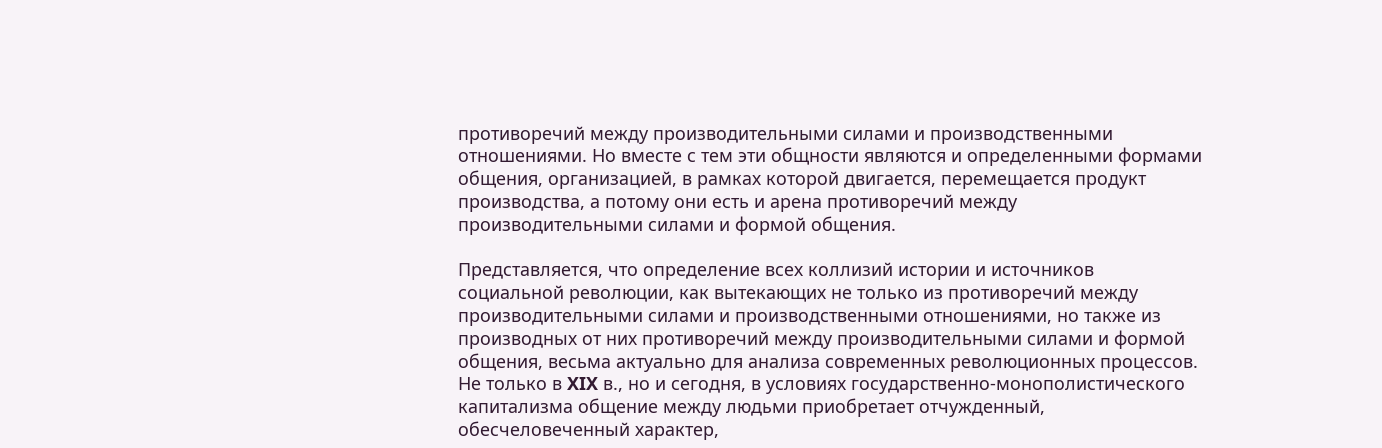противоречий между производительными силами и производственными отношениями. Но вместе с тем эти общности являются и определенными формами общения, организацией, в рамках которой двигается, перемещается продукт производства, а потому они есть и арена противоречий между производительными силами и формой общения.

Представляется, что определение всех коллизий истории и источников социальной революции, как вытекающих не только из противоречий между производительными силами и производственными отношениями, но также из производных от них противоречий между производительными силами и формой общения, весьма актуально для анализа современных революционных процессов. Не только в XIX в., но и сегодня, в условиях государственно-монополистического капитализма общение между людьми приобретает отчужденный, обесчеловеченный характер,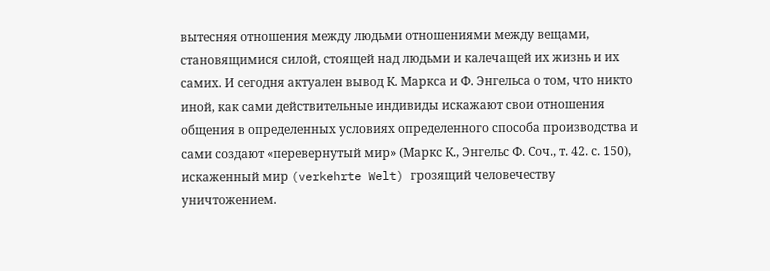вытесняя отношения между людьми отношениями между вещами, становящимися силой, стоящей над людьми и калечащей их жизнь и их самих. И сегодня актуален вывод К. Маркса и Ф. Энгельса о том, что никто иной, как сами действительные индивиды искажают свои отношения общения в определенных условиях определенного способа производства и сами создают «перевернутый мир» (Маркс К., Энгельс Ф. Соч., т. 42. с. 150), искаженный мир (verkehrte Welt) грозящий человечеству уничтожением.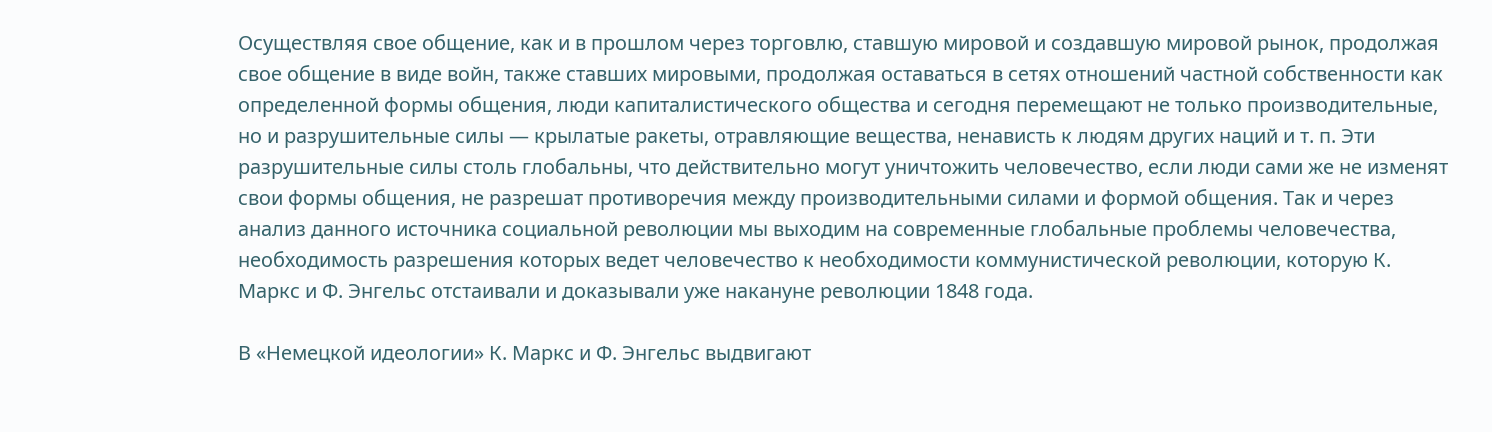Осуществляя свое общение, как и в прошлом через торговлю, ставшую мировой и создавшую мировой рынок, продолжая свое общение в виде войн, также ставших мировыми, продолжая оставаться в сетях отношений частной собственности как определенной формы общения, люди капиталистического общества и сегодня перемещают не только производительные, но и разрушительные силы — крылатые ракеты, отравляющие вещества, ненависть к людям других наций и т. п. Эти разрушительные силы столь глобальны, что действительно могут уничтожить человечество, если люди сами же не изменят свои формы общения, не разрешат противоречия между производительными силами и формой общения. Так и через анализ данного источника социальной революции мы выходим на современные глобальные проблемы человечества, необходимость разрешения которых ведет человечество к необходимости коммунистической революции, которую К. Маркс и Ф. Энгельс отстаивали и доказывали уже накануне революции 1848 года.

В «Немецкой идеологии» К. Маркс и Ф. Энгельс выдвигают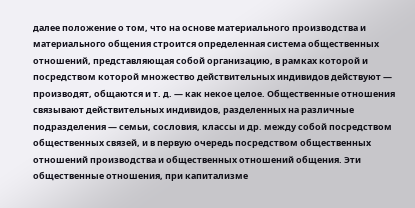далее положение о том, что на основе материального производства и материального общения строится определенная система общественных отношений, представляющая собой организацию, в рамках которой и посредством которой множество действительных индивидов действуют — производят, общаются и т. д. — как некое целое. Общественные отношения связывают действительных индивидов, разделенных на различные подразделения — семьи, сословия, классы и др. между собой посредством общественных связей, и в первую очередь посредством общественных отношений производства и общественных отношений общения. Эти общественные отношения, при капитализме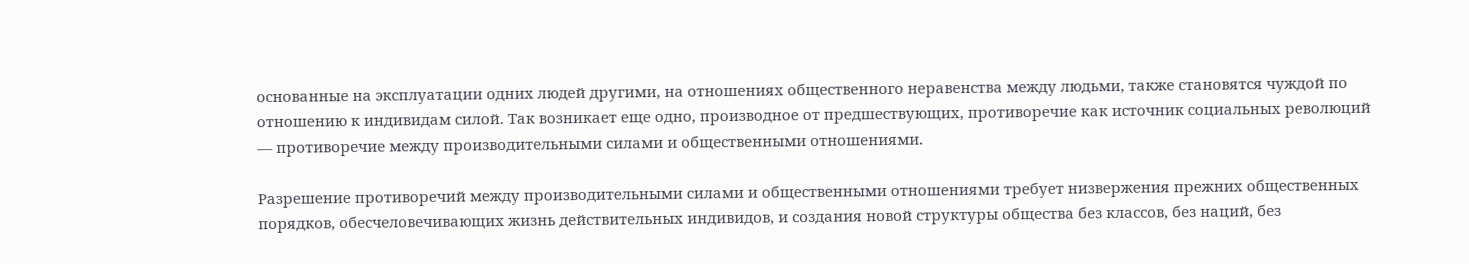основанные на эксплуатации одних людей другими, на отношениях общественного неравенства между людьми, также становятся чуждой по отношению к индивидам силой. Так возникает еще одно, производное от предшествующих, противоречие как источник социальных революций — противоречие между производительными силами и общественными отношениями.

Разрешение противоречий между производительными силами и общественными отношениями требует низвержения прежних общественных порядков, обесчеловечивающих жизнь действительных индивидов, и создания новой структуры общества без классов, без наций, без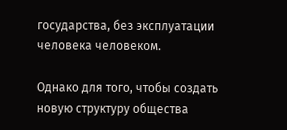государства, без эксплуатации человека человеком.

Однако для того, чтобы создать новую структуру общества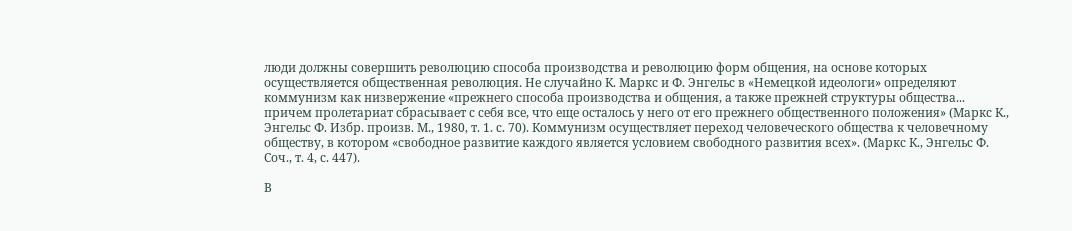люди должны совершить революцию способа производства и революцию форм общения, на основе которых осуществляется общественная революция. Не случайно К. Маркс и Ф. Энгельс в «Немецкой идеологи» определяют коммунизм как низвержение «прежнего способа производства и общения, а также прежней структуры общества... причем пролетариат сбрасывает с себя все, что еще осталось у него от его прежнего общественного положения» (Маркс К., Энгельс Ф. Избр. произв. М., 1980, т. 1. с. 70). Коммунизм осуществляет переход человеческого общества к человечному обществу, в котором «свободное развитие каждого является условием свободного развития всех». (Маркс К., Энгельс Ф. Соч., т. 4, с. 447).

В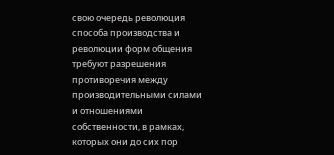свою очередь революция способа производства и революции форм общения требуют разрешения противоречия между производительными силами и отношениями собственности, в рамках, которых они до сих пор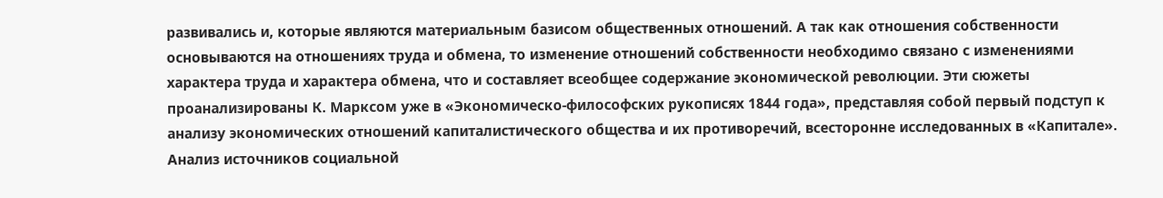развивались и, которые являются материальным базисом общественных отношений. А так как отношения собственности основываются на отношениях труда и обмена, то изменение отношений собственности необходимо связано с изменениями характера труда и характера обмена, что и составляет всеобщее содержание экономической революции. Эти сюжеты проанализированы К. Марксом уже в «Экономическо-философских рукописях 1844 года», представляя собой первый подступ к анализу экономических отношений капиталистического общества и их противоречий, всесторонне исследованных в «Капитале». Анализ источников социальной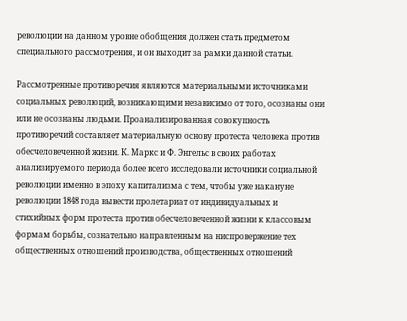революции на данном уровне обобщения должен стать предметом специального рассмотрения, и он выходит за рамки данной статьи.

Рассмотренные противоречия являются материальными источниками социальных революций, возникающими независимо от того, осознаны они или не осознаны людьми. Проанализированная совокупность противоречий составляет материальную основу протеста человека против обесчеловеченной жизни. К. Маркс и Ф. Энгельс в своих работах анализируемого периода более всего исследовали источники социальной революции именно в эпоху капитализма с тем, чтобы уже накануне революции 1848 года вывести пролетариат от индивидуальных и стихийных форм протеста против обесчеловеченной жизни к классовым формам борьбы, сознательно направленным на ниспровержение тех общественных отношений производства, общественных отношений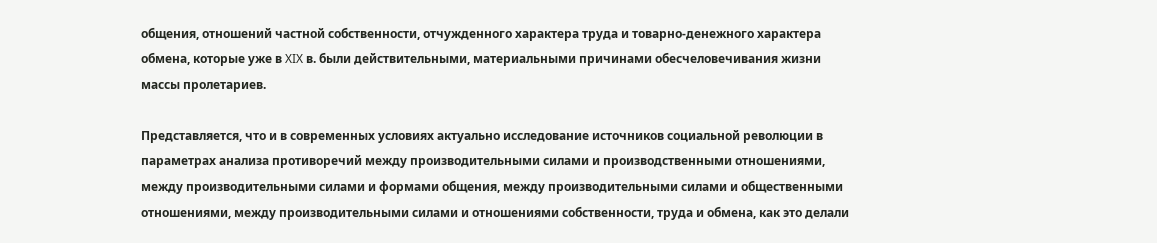общения, отношений частной собственности, отчужденного характера труда и товарно-денежного характера обмена, которые уже в XIX в. были действительными, материальными причинами обесчеловечивания жизни массы пролетариев.

Представляется, что и в современных условиях актуально исследование источников социальной революции в параметрах анализа противоречий между производительными силами и производственными отношениями, между производительными силами и формами общения, между производительными силами и общественными отношениями, между производительными силами и отношениями собственности, труда и обмена, как это делали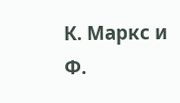К. Маркс и Ф.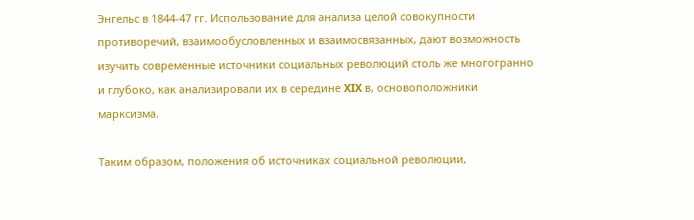Энгельс в 1844-47 гг. Использование для анализа целой совокупности противоречий, взаимообусловленных и взаимосвязанных, дают возможность изучить современные источники социальных революций столь же многогранно и глубоко, как анализировали их в середине XIX в, основоположники марксизма.

Таким образом, положения об источниках социальной революции,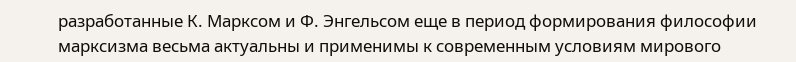разработанные К. Марксом и Ф. Энгельсом еще в период формирования философии марксизма весьма актуальны и применимы к современным условиям мирового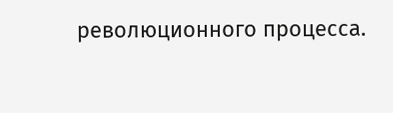революционного процесса.